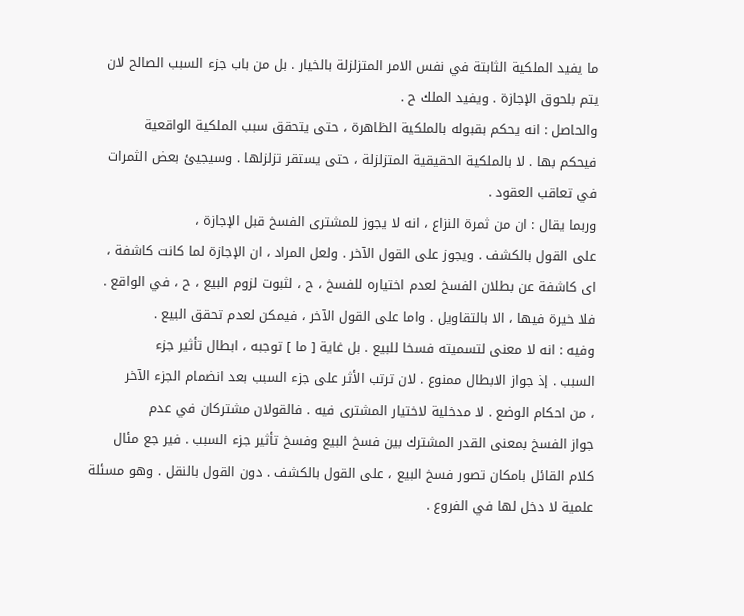ما يفيد الملكية الثابتة في نفس الامر المتزلزلة بالخيار . بل من باب جزء السبب الصالح لان
يتم بلحوق الإجازة . ويفيد الملك ح .
والحاصل : انه يحكم بقبوله بالملكية الظاهرة ، حتى يتحقق سبب الملكية الواقعية
فيحكم بها . لا بالملكية الحقيقية المتزلزلة ، حتى يستقر تزلزلها . وسيجيئ بعض الثمرات
في تعاقب العقود .
وربما يقال : ان من ثمرة النزاع ، انه لا يجوز للمشترى الفسخ قبل الإجازة ،
على القول بالكشف . ويجوز على القول الآخر . ولعل المراد ، ان الإجازة لما كانت كاشفة ،
اى كاشفة عن بطلان الفسخ لعدم اختياره للفسخ ، ح ، لثبوت لزوم البيع ، ح ، في الواقع .
فلا خيرة فيها ، الا بالتقاويل . واما على القول الآخر ، فيمكن لعدم تحقق البيع .
وفيه : انه لا معنى لتسميته فسخا للبيع . بل غاية [ ما ] توجبه ، ابطال تأثير جزء
السبب . إذ جواز الابطال ممنوع . لان ترتب الأثر على جزء السبب بعد انضمام الجزء الآخر
، من احكام الوضع . لا مدخلية لاختيار المشترى فيه . فالقولان مشتركان في عدم
جواز الفسخ بمعنى القدر المشترك بين فسخ البيع وفسخ تأثير جزء السبب . فير جع مئال
كلام القائل بامكان تصور فسخ البيع ، على القول بالكشف . دون القول بالنقل . وهو مسئلة
علمية لا دخل لها في الفروع .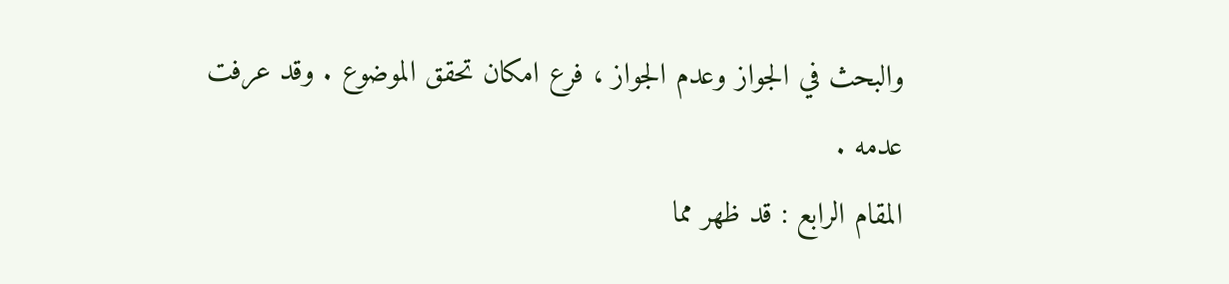والبحث في الجواز وعدم الجواز ، فرع امكان تحقق الموضوع . وقد عرفت
عدمه .
المقام الرابع : قد ظهر مما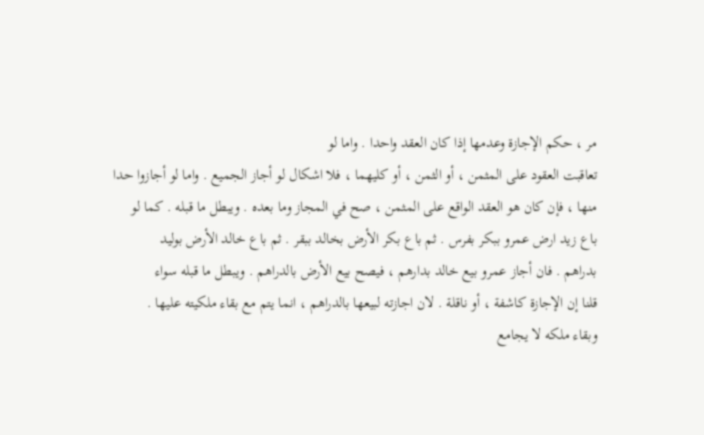مر ، حكم الإجازة وعدمها إذا كان العقد واحدا . واما لو
تعاقبت العقود على المثمن ، أو الثمن ، أو كليهما ، فلا اشكال لو أجاز الجميع . واما لو أجازوا حدا
منها ، فإن كان هو العقد الواقع على المثمن ، صح في المجاز وما بعده . ويبطل ما قبله . كما لو
باع زيد ارض عمرو ببكر بفرس . ثم باع بكر الأرض بخالد ببقر . ثم باع خالد الأرض بوليد
بدراهم . فان أجاز عمرو بيع خالد بدارهم ، فيصح بيع الأرض بالدراهم . ويبطل ما قبله سواء
قلنا إن الإجازة كاشفة ، أو ناقلة . لان اجازته لبيعها بالدراهم ، انما يتم مع بقاء ملكيته عليها .
وبقاء ملكه لا يجامع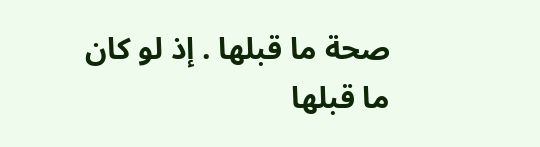صحة ما قبلها . إذ لو كان ما قبلها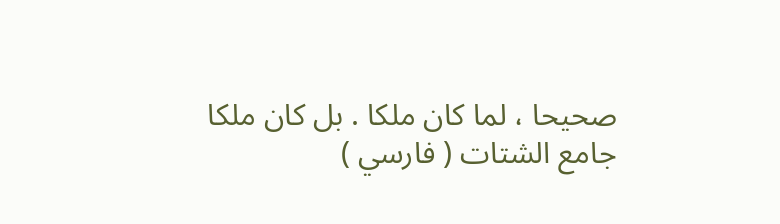صحيحا ، لما كان ملكا . بل كان ملكا
جامع الشتات ( فارسي )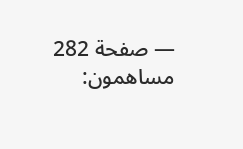— صفحة 282
مساهمون: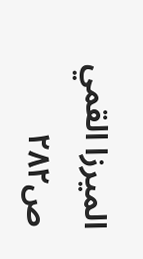الميرزا القمي
ص٢٨٢